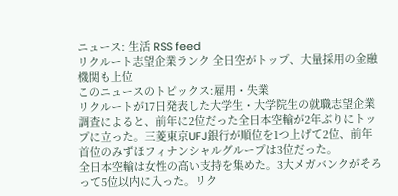ニュース: 生活 RSS feed
リクルート志望企業ランク 全日空がトップ、大量採用の金融機関も上位
このニュースのトピックス:雇用・失業
リクルートが17日発表した大学生・大学院生の就職志望企業調査によると、前年に2位だった全日本空輸が2年ぶりにトップに立った。三菱東京UFJ銀行が順位を1つ上げて2位、前年首位のみずほフィナンシャルグループは3位だった。
全日本空輸は女性の高い支持を集めた。3大メガバンクがそろって5位以内に入った。リク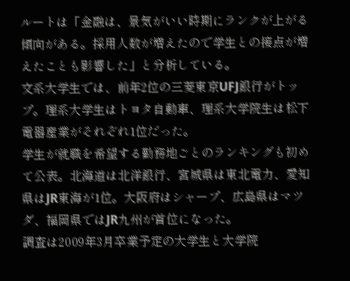ルートは「金融は、景気がいい時期にランクが上がる傾向がある。採用人数が増えたので学生との接点が増えたことも影響した」と分析している。
文系大学生では、前年2位の三菱東京UFJ銀行がトップ。理系大学生はトヨタ自動車、理系大学院生は松下電器産業がそれぞれ1位だった。
学生が就職を希望する勤務地ごとのランキングも初めて公表。北海道は北洋銀行、宮城県は東北電力、愛知県はJR東海が1位。大阪府はシャープ、広島県はマツダ、福岡県ではJR九州が首位になった。
調査は2009年3月卒業予定の大学生と大学院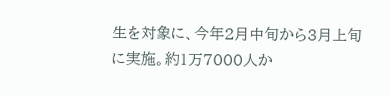生を対象に、今年2月中旬から3月上旬に実施。約1万7000人か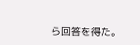ら回答を得た。